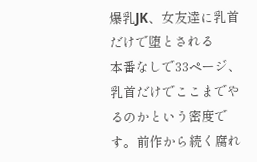爆乳JK、女友達に乳首だけで堕とされる
本番なしで33ページ、乳首だけでここまでやるのかという密度です。前作から続く腐れ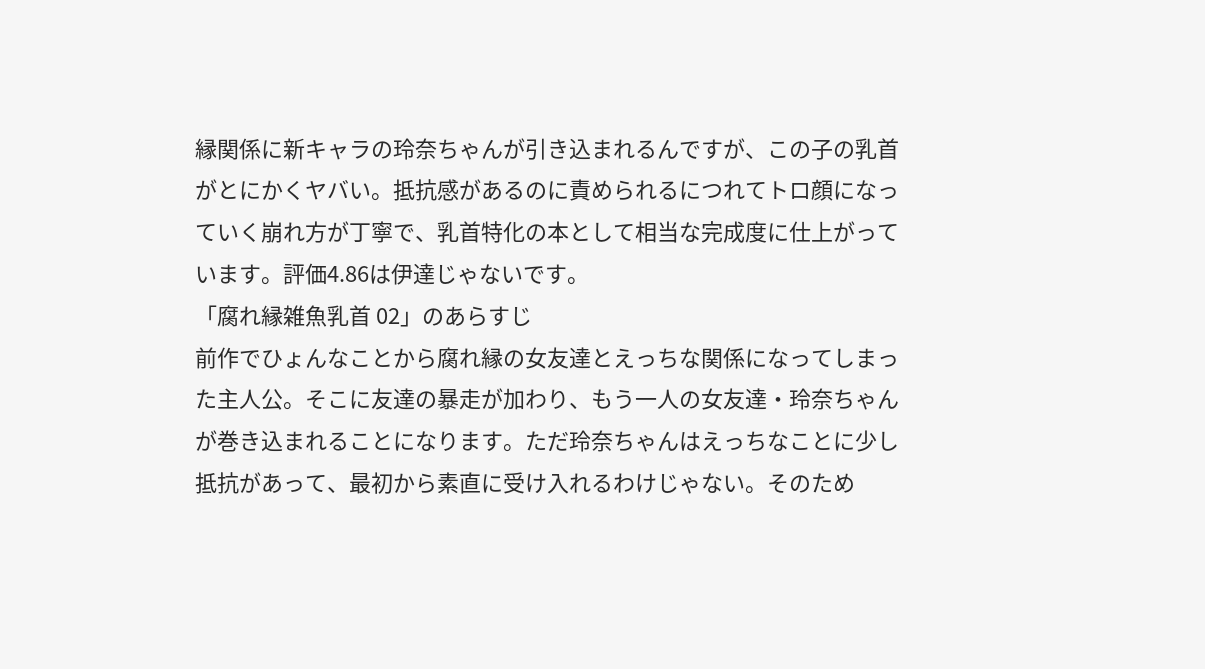縁関係に新キャラの玲奈ちゃんが引き込まれるんですが、この子の乳首がとにかくヤバい。抵抗感があるのに責められるにつれてトロ顔になっていく崩れ方が丁寧で、乳首特化の本として相当な完成度に仕上がっています。評価4.86は伊達じゃないです。
「腐れ縁雑魚乳首 02」のあらすじ
前作でひょんなことから腐れ縁の女友達とえっちな関係になってしまった主人公。そこに友達の暴走が加わり、もう一人の女友達・玲奈ちゃんが巻き込まれることになります。ただ玲奈ちゃんはえっちなことに少し抵抗があって、最初から素直に受け入れるわけじゃない。そのため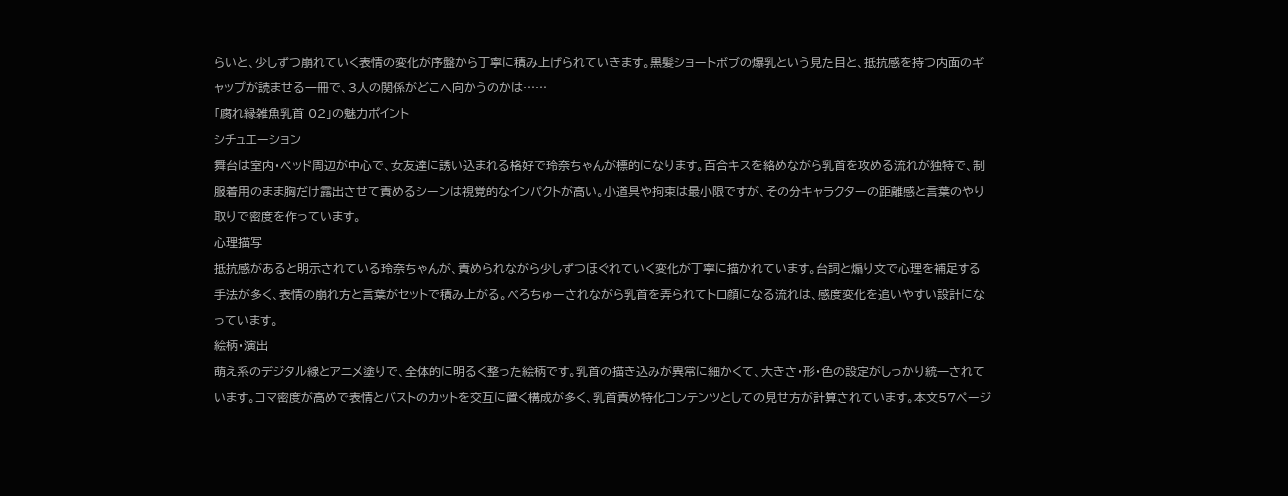らいと、少しずつ崩れていく表情の変化が序盤から丁寧に積み上げられていきます。黒髪ショートボブの爆乳という見た目と、抵抗感を持つ内面のギャップが読ませる一冊で、3人の関係がどこへ向かうのかは……
「腐れ縁雑魚乳首 02」の魅力ポイント
シチュエーション
舞台は室内・ベッド周辺が中心で、女友達に誘い込まれる格好で玲奈ちゃんが標的になります。百合キスを絡めながら乳首を攻める流れが独特で、制服着用のまま胸だけ露出させて責めるシーンは視覚的なインパクトが高い。小道具や拘束は最小限ですが、その分キャラクターの距離感と言葉のやり取りで密度を作っています。
心理描写
抵抗感があると明示されている玲奈ちゃんが、責められながら少しずつほぐれていく変化が丁寧に描かれています。台詞と煽り文で心理を補足する手法が多く、表情の崩れ方と言葉がセットで積み上がる。べろちゅーされながら乳首を弄られてトロ顔になる流れは、感度変化を追いやすい設計になっています。
絵柄・演出
萌え系のデジタル線とアニメ塗りで、全体的に明るく整った絵柄です。乳首の描き込みが異常に細かくて、大きさ・形・色の設定がしっかり統一されています。コマ密度が高めで表情とバストのカットを交互に置く構成が多く、乳首責め特化コンテンツとしての見せ方が計算されています。本文57ページ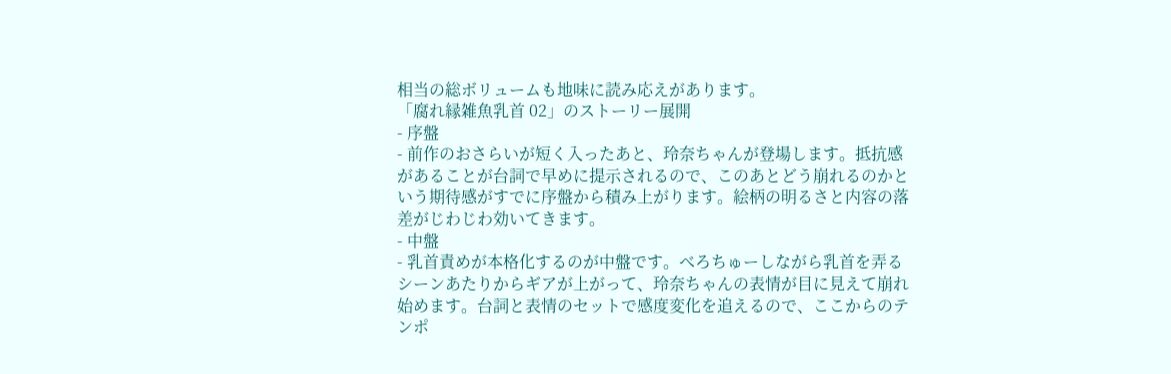相当の総ボリュームも地味に読み応えがあります。
「腐れ縁雑魚乳首 02」のストーリー展開
- 序盤
- 前作のおさらいが短く入ったあと、玲奈ちゃんが登場します。抵抗感があることが台詞で早めに提示されるので、このあとどう崩れるのかという期待感がすでに序盤から積み上がります。絵柄の明るさと内容の落差がじわじわ効いてきます。
- 中盤
- 乳首責めが本格化するのが中盤です。べろちゅーしながら乳首を弄るシーンあたりからギアが上がって、玲奈ちゃんの表情が目に見えて崩れ始めます。台詞と表情のセットで感度変化を追えるので、ここからのテンポ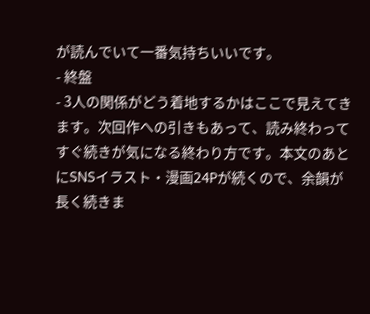が読んでいて一番気持ちいいです。
- 終盤
- 3人の関係がどう着地するかはここで見えてきます。次回作への引きもあって、読み終わってすぐ続きが気になる終わり方です。本文のあとにSNSイラスト・漫画24Pが続くので、余韻が長く続きま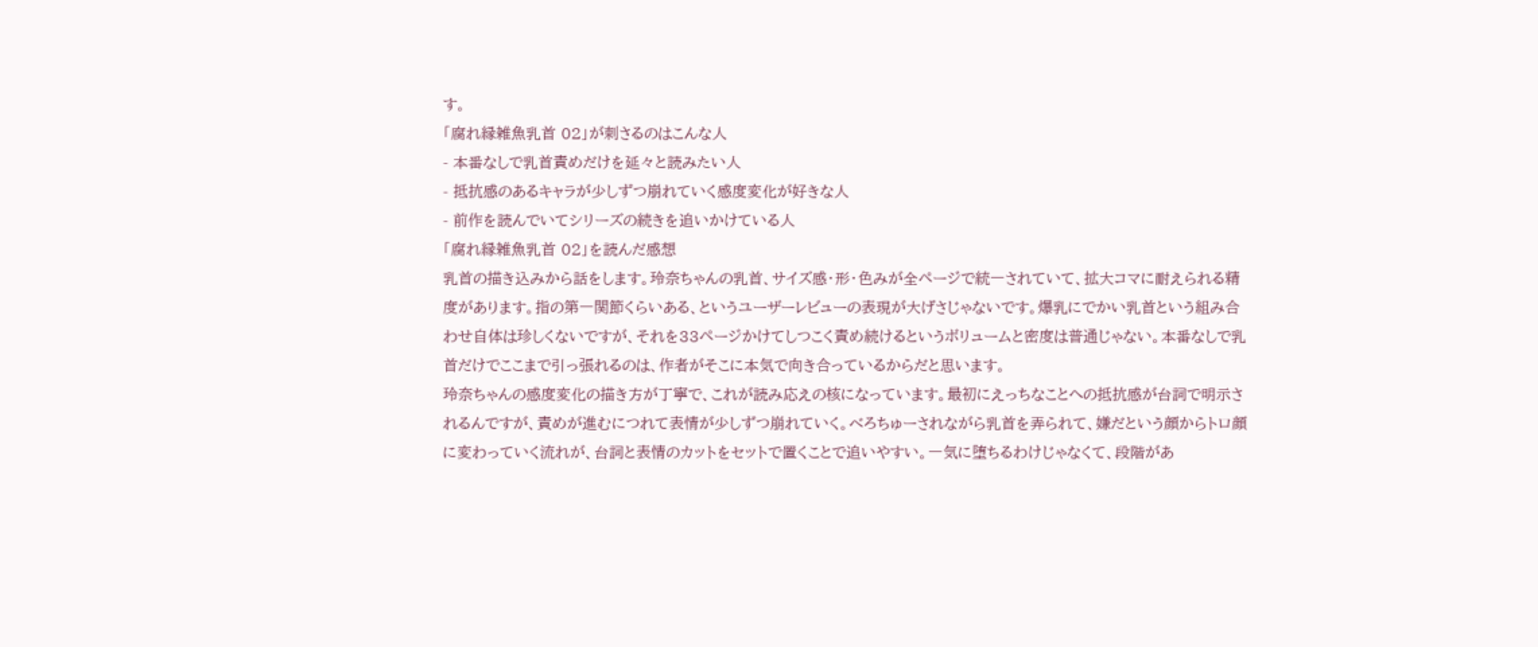す。
「腐れ縁雑魚乳首 02」が刺さるのはこんな人
- 本番なしで乳首責めだけを延々と読みたい人
- 抵抗感のあるキャラが少しずつ崩れていく感度変化が好きな人
- 前作を読んでいてシリーズの続きを追いかけている人
「腐れ縁雑魚乳首 02」を読んだ感想
乳首の描き込みから話をします。玲奈ちゃんの乳首、サイズ感・形・色みが全ページで統一されていて、拡大コマに耐えられる精度があります。指の第一関節くらいある、というユーザーレビューの表現が大げさじゃないです。爆乳にでかい乳首という組み合わせ自体は珍しくないですが、それを33ページかけてしつこく責め続けるというボリュームと密度は普通じゃない。本番なしで乳首だけでここまで引っ張れるのは、作者がそこに本気で向き合っているからだと思います。
玲奈ちゃんの感度変化の描き方が丁寧で、これが読み応えの核になっています。最初にえっちなことへの抵抗感が台詞で明示されるんですが、責めが進むにつれて表情が少しずつ崩れていく。べろちゅーされながら乳首を弄られて、嫌だという顔からトロ顔に変わっていく流れが、台詞と表情のカットをセットで置くことで追いやすい。一気に堕ちるわけじゃなくて、段階があ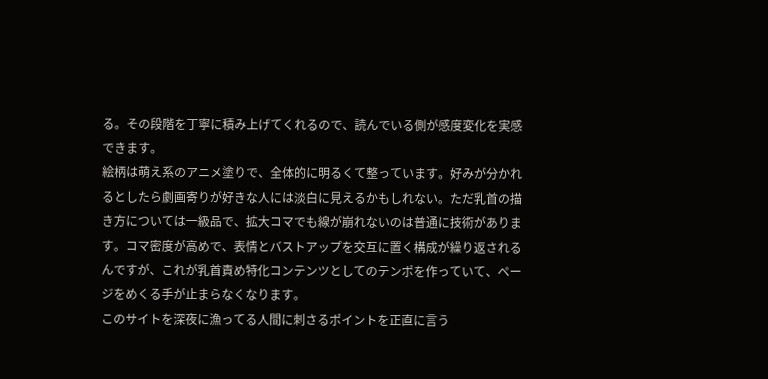る。その段階を丁寧に積み上げてくれるので、読んでいる側が感度変化を実感できます。
絵柄は萌え系のアニメ塗りで、全体的に明るくて整っています。好みが分かれるとしたら劇画寄りが好きな人には淡白に見えるかもしれない。ただ乳首の描き方については一級品で、拡大コマでも線が崩れないのは普通に技術があります。コマ密度が高めで、表情とバストアップを交互に置く構成が繰り返されるんですが、これが乳首責め特化コンテンツとしてのテンポを作っていて、ページをめくる手が止まらなくなります。
このサイトを深夜に漁ってる人間に刺さるポイントを正直に言う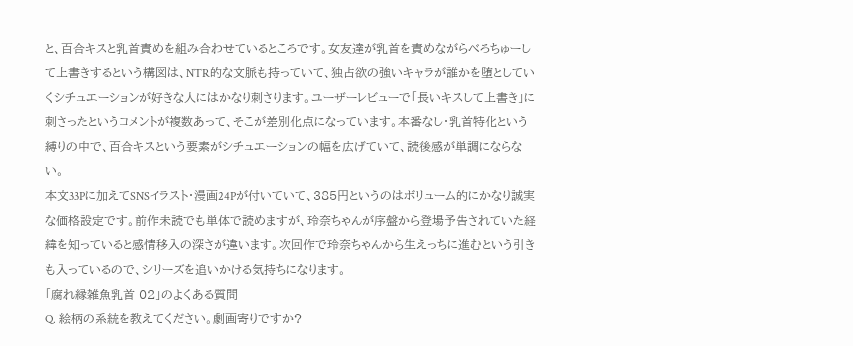と、百合キスと乳首責めを組み合わせているところです。女友達が乳首を責めながらべろちゅーして上書きするという構図は、NTR的な文脈も持っていて、独占欲の強いキャラが誰かを堕としていくシチュエーションが好きな人にはかなり刺さります。ユーザーレビューで「長いキスして上書き」に刺さったというコメントが複数あって、そこが差別化点になっています。本番なし・乳首特化という縛りの中で、百合キスという要素がシチュエーションの幅を広げていて、読後感が単調にならない。
本文33Pに加えてSNSイラスト・漫画24Pが付いていて、385円というのはボリューム的にかなり誠実な価格設定です。前作未読でも単体で読めますが、玲奈ちゃんが序盤から登場予告されていた経緯を知っていると感情移入の深さが違います。次回作で玲奈ちゃんから生えっちに進むという引きも入っているので、シリーズを追いかける気持ちになります。
「腐れ縁雑魚乳首 02」のよくある質問
Q. 絵柄の系統を教えてください。劇画寄りですか?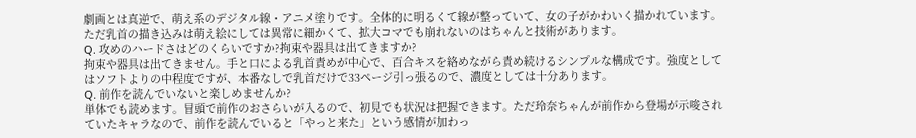劇画とは真逆で、萌え系のデジタル線・アニメ塗りです。全体的に明るくて線が整っていて、女の子がかわいく描かれています。ただ乳首の描き込みは萌え絵にしては異常に細かくて、拡大コマでも崩れないのはちゃんと技術があります。
Q. 攻めのハードさはどのくらいですか?拘束や器具は出てきますか?
拘束や器具は出てきません。手と口による乳首責めが中心で、百合キスを絡めながら責め続けるシンプルな構成です。強度としてはソフトよりの中程度ですが、本番なしで乳首だけで33ページ引っ張るので、濃度としては十分あります。
Q. 前作を読んでいないと楽しめませんか?
単体でも読めます。冒頭で前作のおさらいが入るので、初見でも状況は把握できます。ただ玲奈ちゃんが前作から登場が示唆されていたキャラなので、前作を読んでいると「やっと来た」という感情が加わっ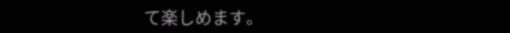て楽しめます。